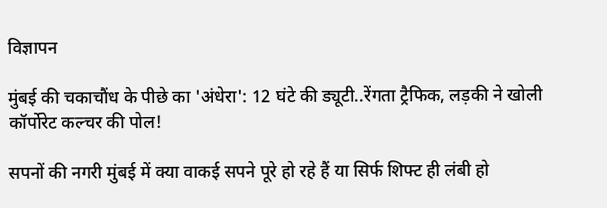विज्ञापन

मुंबई की चकाचौंध के पीछे का 'अंधेरा': 12 घंटे की ड्यूटी..रेंगता ट्रैफिक, लड़की ने खोली कॉर्पोरेट कल्चर की पोल!

सपनों की नगरी मुंबई में क्या वाकई सपने पूरे हो रहे हैं या सिर्फ शिफ्ट ही लंबी हो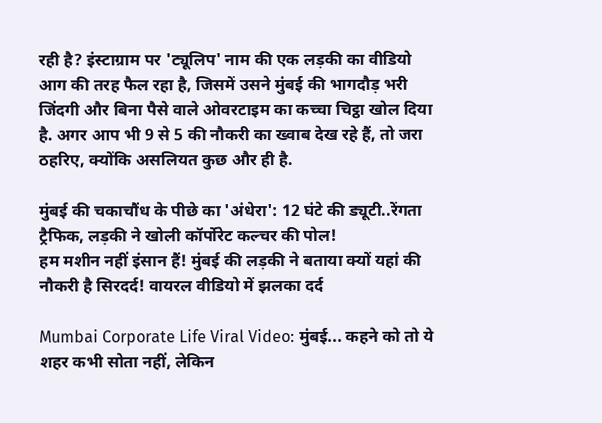रही है? इंस्टाग्राम पर 'ट्यूलिप' नाम की एक लड़की का वीडियो आग की तरह फैल रहा है, जिसमें उसने मुंबई की भागदौड़ भरी जिंदगी और बिना पैसे वाले ओवरटाइम का कच्चा चिट्ठा खोल दिया है. अगर आप भी 9 से 5 की नौकरी का ख्वाब देख रहे हैं, तो जरा ठहरिए, क्योंकि असलियत कुछ और ही है.

मुंबई की चकाचौंध के पीछे का 'अंधेरा': 12 घंटे की ड्यूटी..रेंगता ट्रैफिक, लड़की ने खोली कॉर्पोरेट कल्चर की पोल!
हम मशीन नहीं इंसान हैं! मुंबई की लड़की ने बताया क्यों यहां की नौकरी है सिरदर्द! वायरल वीडियो में झलका दर्द

Mumbai Corporate Life Viral Video: मुंबई... कहने को तो ये शहर कभी सोता नहीं, लेकिन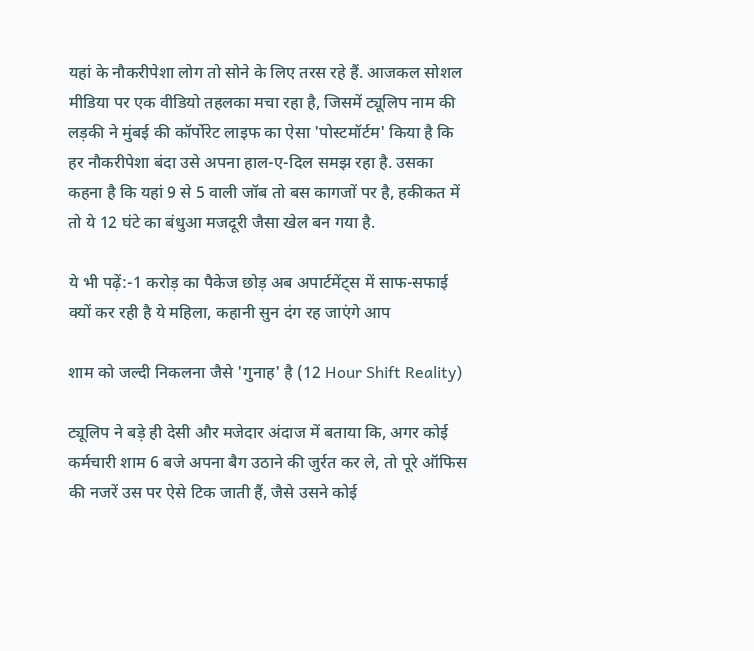यहां के नौकरीपेशा लोग तो सोने के लिए तरस रहे हैं. आजकल सोशल मीडिया पर एक वीडियो तहलका मचा रहा है, जिसमें ट्यूलिप नाम की लड़की ने मुंबई की कॉर्पोरेट लाइफ का ऐसा 'पोस्टमॉर्टम' किया है कि हर नौकरीपेशा बंदा उसे अपना हाल-ए-दिल समझ रहा है. उसका कहना है कि यहां 9 से 5 वाली जॉब तो बस कागजों पर है, हकीकत में तो ये 12 घंटे का बंधुआ मजदूरी जैसा खेल बन गया है.

ये भी पढ़ें:-1 करोड़ का पैकेज छोड़ अब अपार्टमेंट्स में साफ-सफाई क्यों कर रही है ये महिला, कहानी सुन दंग रह जाएंगे आप

शाम को जल्दी निकलना जैसे 'गुनाह' है (12 Hour Shift Reality)

ट्यूलिप ने बड़े ही देसी और मजेदार अंदाज में बताया कि, अगर कोई कर्मचारी शाम 6 बजे अपना बैग उठाने की जुर्रत कर ले, तो पूरे ऑफिस की नजरें उस पर ऐसे टिक जाती हैं, जैसे उसने कोई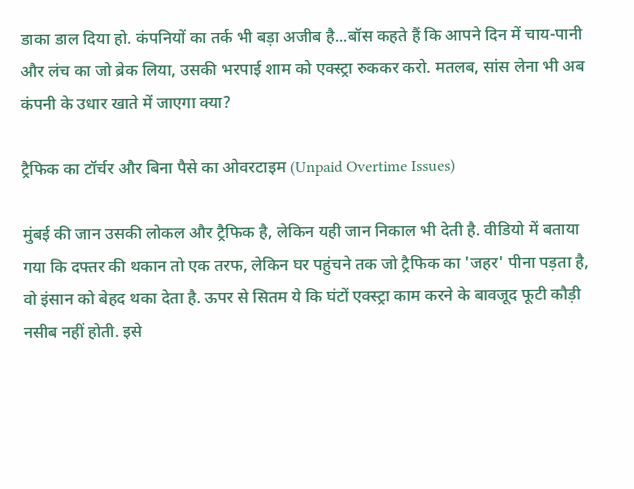डाका डाल दिया हो. कंपनियों का तर्क भी बड़ा अजीब है...बॉस कहते हैं कि आपने दिन में चाय-पानी और लंच का जो ब्रेक लिया, उसकी भरपाई शाम को एक्स्ट्रा रुककर करो. मतलब, सांस लेना भी अब कंपनी के उधार खाते में जाएगा क्या?

ट्रैफिक का टॉर्चर और बिना पैसे का ओवरटाइम (Unpaid Overtime Issues)

मुंबई की जान उसकी लोकल और ट्रैफिक है, लेकिन यही जान निकाल भी देती है. वीडियो में बताया गया कि दफ्तर की थकान तो एक तरफ, लेकिन घर पहुंचने तक जो ट्रैफिक का 'जहर' पीना पड़ता है, वो इंसान को बेहद थका देता है. ऊपर से सितम ये कि घंटों एक्स्ट्रा काम करने के बावजूद फूटी कौड़ी नसीब नहीं होती. इसे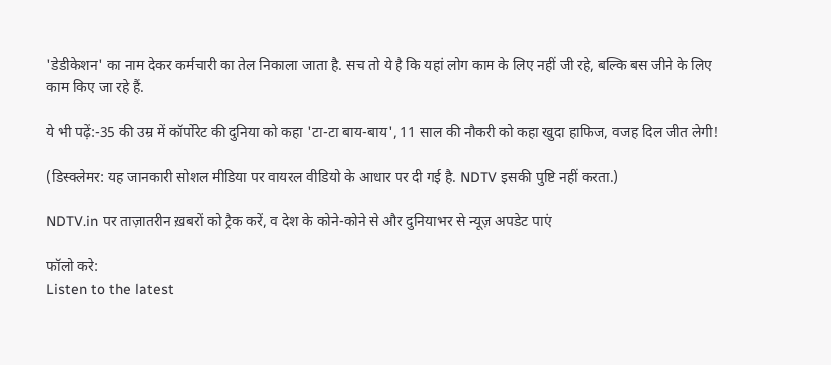'डेडीकेशन' का नाम देकर कर्मचारी का तेल निकाला जाता है. सच तो ये है कि यहां लोग काम के लिए नहीं जी रहे, बल्कि बस जीने के लिए काम किए जा रहे हैं.

ये भी पढ़ें:-35 की उम्र में कॉर्पोरेट की दुनिया को कहा 'टा-टा बाय-बाय', 11 साल की नौकरी को कहा खुदा हाफिज, वजह दिल जीत लेगी!

(डिस्क्लेमर: यह जानकारी सोशल मीडिया पर वायरल वीडियो के आधार पर दी गई है. NDTV इसकी पुष्टि नहीं करता.)

NDTV.in पर ताज़ातरीन ख़बरों को ट्रैक करें, व देश के कोने-कोने से और दुनियाभर से न्यूज़ अपडेट पाएं

फॉलो करे:
Listen to the latest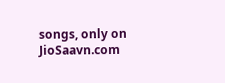songs, only on JioSaavn.com